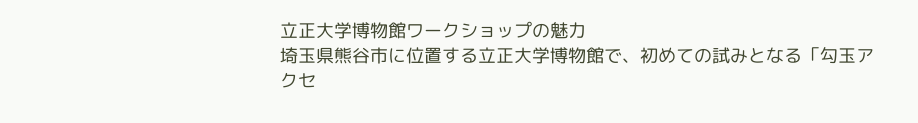立正大学博物館ワークショップの魅力
埼玉県熊谷市に位置する立正大学博物館で、初めての試みとなる「勾玉アクセ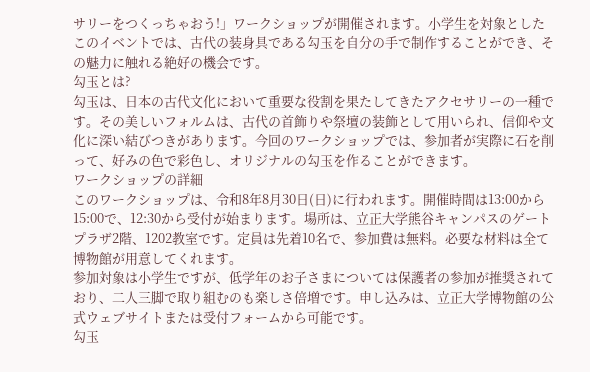サリーをつくっちゃおう!」ワークショップが開催されます。小学生を対象としたこのイベントでは、古代の装身具である勾玉を自分の手で制作することができ、その魅力に触れる絶好の機会です。
勾玉とは?
勾玉は、日本の古代文化において重要な役割を果たしてきたアクセサリーの一種です。その美しいフォルムは、古代の首飾りや祭壇の装飾として用いられ、信仰や文化に深い結びつきがあります。今回のワークショップでは、参加者が実際に石を削って、好みの色で彩色し、オリジナルの勾玉を作ることができます。
ワークショップの詳細
このワークショップは、令和8年8月30日(日)に行われます。開催時間は13:00から15:00で、12:30から受付が始まります。場所は、立正大学熊谷キャンパスのゲートプラザ2階、1202教室です。定員は先着10名で、参加費は無料。必要な材料は全て博物館が用意してくれます。
参加対象は小学生ですが、低学年のお子さまについては保護者の参加が推奨されており、二人三脚で取り組むのも楽しさ倍増です。申し込みは、立正大学博物館の公式ウェブサイトまたは受付フォームから可能です。
勾玉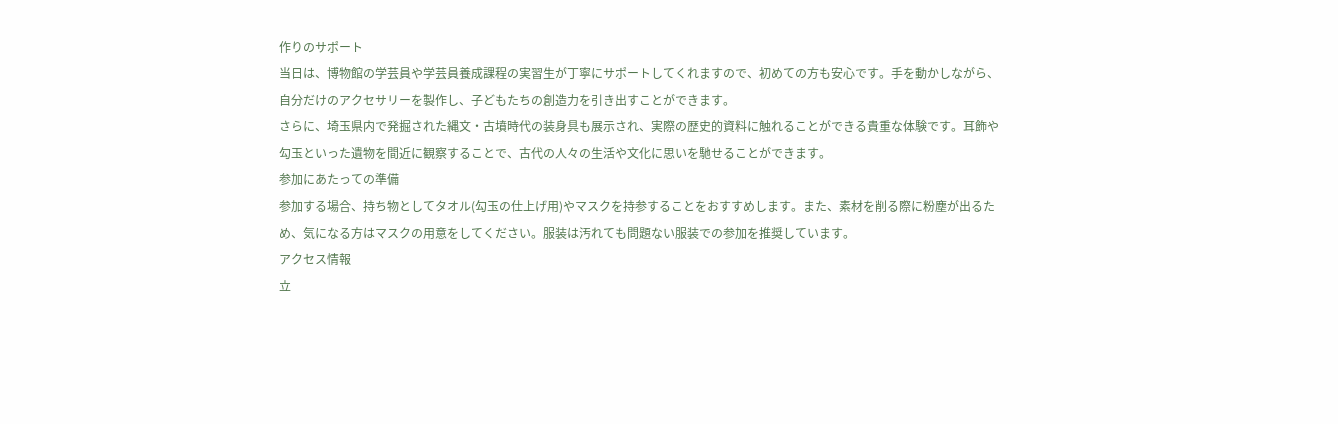作りのサポート
当日は、博物館の学芸員や学芸員養成課程の実習生が丁寧にサポートしてくれますので、初めての方も安心です。手を動かしながら、自分だけのアクセサリーを製作し、子どもたちの創造力を引き出すことができます。
さらに、埼玉県内で発掘された縄文・古墳時代の装身具も展示され、実際の歴史的資料に触れることができる貴重な体験です。耳飾や勾玉といった遺物を間近に観察することで、古代の人々の生活や文化に思いを馳せることができます。
参加にあたっての準備
参加する場合、持ち物としてタオル(勾玉の仕上げ用)やマスクを持参することをおすすめします。また、素材を削る際に粉塵が出るため、気になる方はマスクの用意をしてください。服装は汚れても問題ない服装での参加を推奨しています。
アクセス情報
立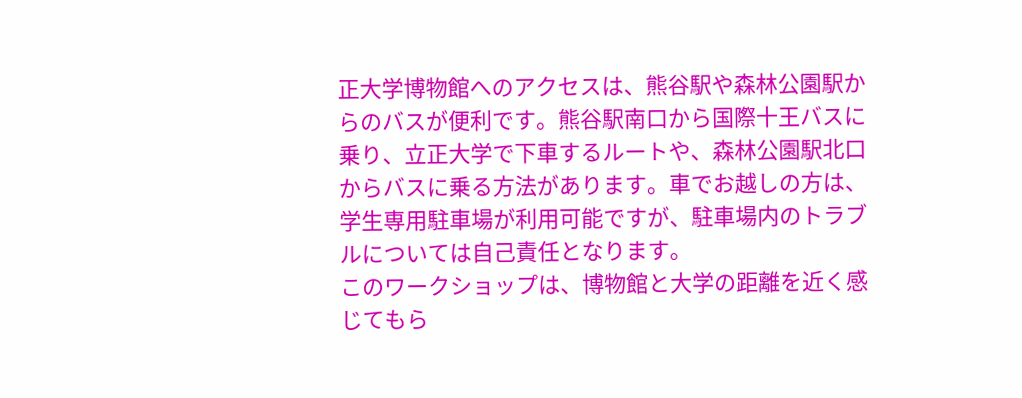正大学博物館へのアクセスは、熊谷駅や森林公園駅からのバスが便利です。熊谷駅南口から国際十王バスに乗り、立正大学で下車するルートや、森林公園駅北口からバスに乗る方法があります。車でお越しの方は、学生専用駐車場が利用可能ですが、駐車場内のトラブルについては自己責任となります。
このワークショップは、博物館と大学の距離を近く感じてもら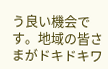う良い機会です。地域の皆さまがドキドキワ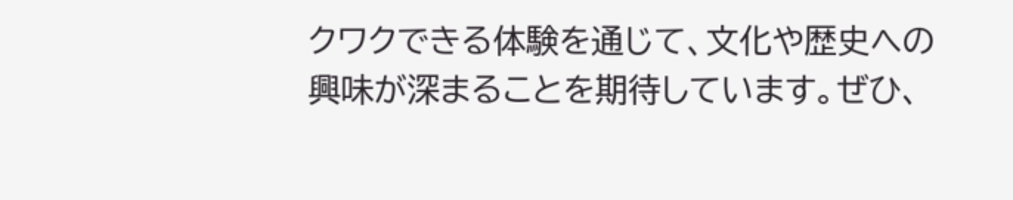クワクできる体験を通じて、文化や歴史への興味が深まることを期待しています。ぜひ、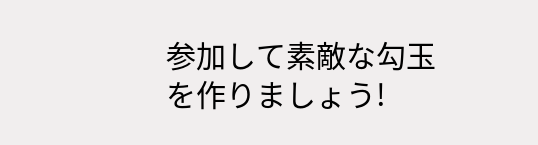参加して素敵な勾玉を作りましょう!